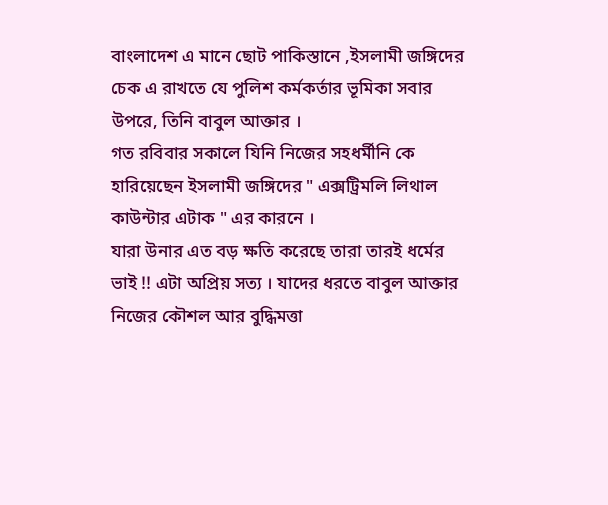বাংলাদেশ এ মানে ছোট পাকিস্তানে ,ইসলামী জঙ্গিদের চেক এ রাখতে যে পুলিশ কর্মকর্তার ভূমিকা সবার উপরে, তিনি বাবুল আক্তার ।
গত রবিবার সকালে যিনি নিজের সহধর্মীনি কে হারিয়েছেন ইসলামী জঙ্গিদের " এক্সট্রিমলি লিথাল কাউন্টার এটাক " এর কারনে ।
যারা উনার এত বড় ক্ষতি করেছে তারা তারই ধর্মের ভাই !! এটা অপ্রিয় সত্য । যাদের ধরতে বাবুল আক্তার নিজের কৌশল আর বুদ্ধিমত্তা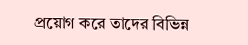প্রয়োগ করে তাদের বিভিন্ন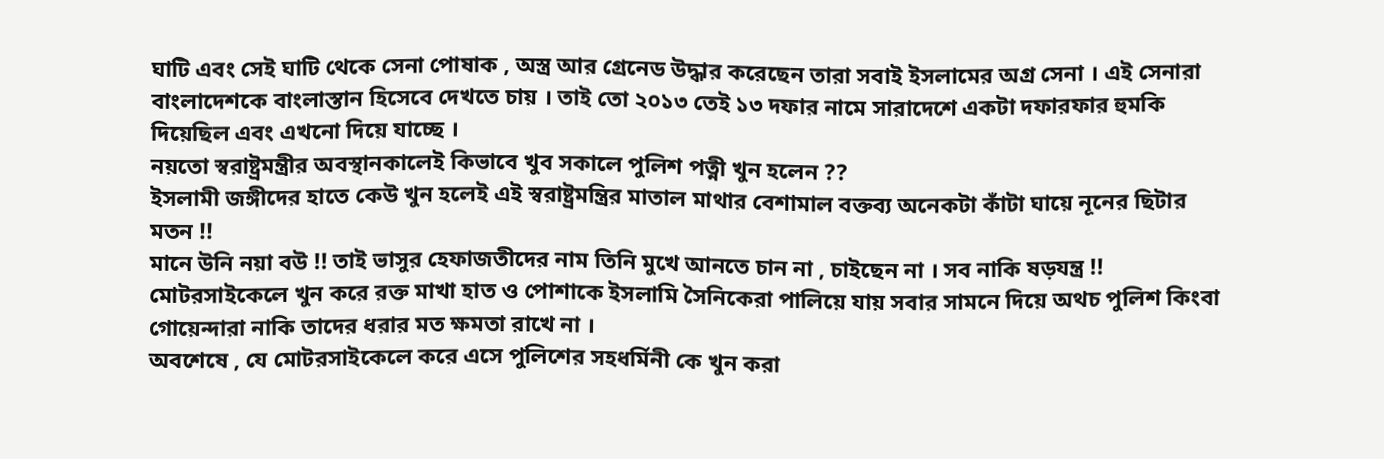ঘাটি এবং সেই ঘাটি থেকে সেনা পোষাক , অস্ত্র আর গ্রেনেড উদ্ধার করেছেন তারা সবাই ইসলামের অগ্র সেনা । এই সেনারা বাংলাদেশকে বাংলাস্তান হিসেবে দেখতে চায় । তাই তো ২০১৩ তেই ১৩ দফার নামে সারাদেশে একটা দফারফার হুমকি দিয়েছিল এবং এখনো দিয়ে যাচ্ছে ।
নয়তো স্বরাষ্ট্রমন্ত্রীর অবস্থানকালেই কিভাবে খুব সকালে পুলিশ পত্নী খুন হলেন ??
ইসলামী জঙ্গীদের হাতে কেউ খুন হলেই এই স্বরাষ্ট্রমন্ত্রির মাতাল মাথার বেশামাল বক্তব্য অনেকটা কাঁটা ঘায়ে নূনের ছিটার মতন !!
মানে উনি নয়া বউ !! তাই ভাসুর হেফাজতীদের নাম তিনি মুখে আনতে চান না , চাইছেন না । সব নাকি ষড়যন্ত্র !!
মোটরসাইকেলে খুন করে রক্ত মাখা হাত ও পোশাকে ইসলামি সৈনিকেরা পালিয়ে যায় সবার সামনে দিয়ে অথচ পুলিশ কিংবা গোয়েন্দারা নাকি তাদের ধরার মত ক্ষমতা রাখে না ।
অবশেষে , যে মোটরসাইকেলে করে এসে পুলিশের সহধর্মিনী কে খুন করা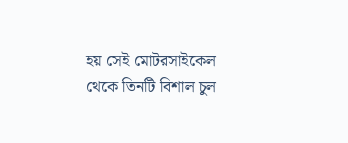হয় সেই মোটরসাইকেল থেকে তিনটি বিশাল চুল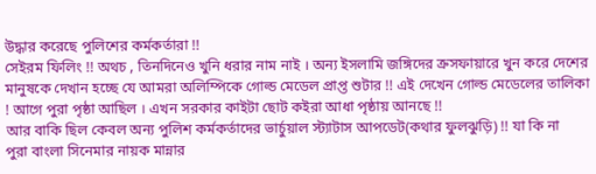উদ্ধার করেছে পুলিশের কর্মকর্তারা !!
সেইরম ফিলিং !! অথচ , তিনদিনেও খুনি ধরার নাম নাই । অন্য ইসলামি জঙ্গিদের ক্রসফায়ারে খুন করে দেশের মানুষকে দেখান হচ্ছে যে আমরা অলিম্পিকে গোল্ড মেডেল প্রাপ্ত শুটার !! এই দেখেন গোল্ড মেডেলের তালিকা ! আগে পুরা পৃষ্ঠা আছিল । এখন সরকার কাইটা ছোট কইরা আধা পৃষ্ঠায় আনছে !!
আর বাকি ছিল কেবল অন্য পুলিশ কর্মকর্তাদের ভার্চুয়াল স্ট্যাটাস আপডেট(কথার ফুলঝুড়ি) !! যা কি না
পুরা বাংলা সিনেমার নায়ক মান্নার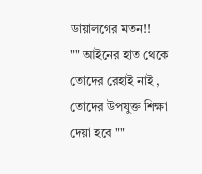ডায়ালগের মতন!!
"" আইনের হাত থেকে তোদের রেহাই নাই , তোদের উপযুক্ত শিক্ষা দেয়া হবে ""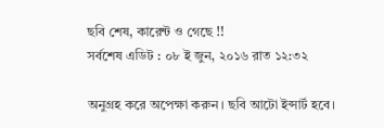ছবি শেষ, কারেন্ট ও গেছে !!
সর্বশেষ এডিট : ০৮ ই জুন, ২০১৬ রাত ১২:৩২

অনুগ্রহ করে অপেক্ষা করুন। ছবি আটো ইন্সার্ট হবে।